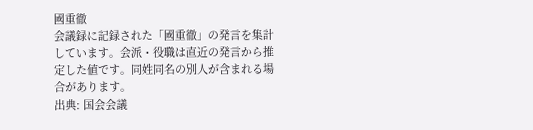國重徹
会議録に記録された「國重徹」の発言を集計しています。会派・役職は直近の発言から推定した値です。同姓同名の別人が含まれる場合があります。
出典: 国会会議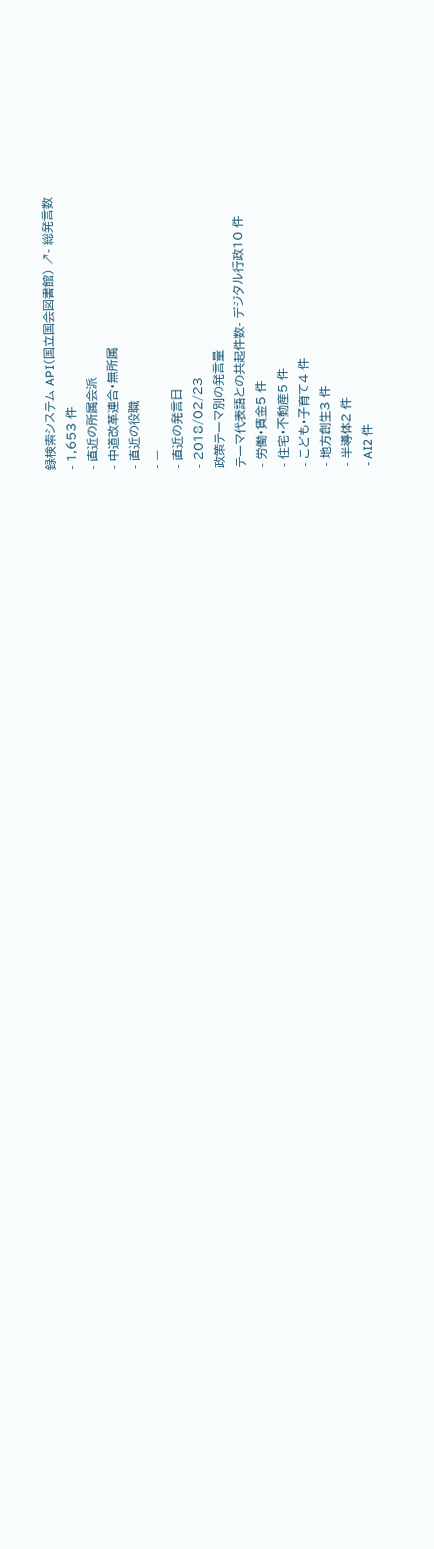録検索システム API(国立国会図書館) ↗- 総発言数
- 1,653 件
- 直近の所属会派
- 中道改革連合・無所属
- 直近の役職
- —
- 直近の発言日
- 2018/02/23
政策テーマ別の発言量
テーマ代表語との共起件数- デジタル行政10 件
- 労働・賃金5 件
- 住宅・不動産5 件
- こども・子育て4 件
- 地方創生3 件
- 半導体2 件
- AI2 件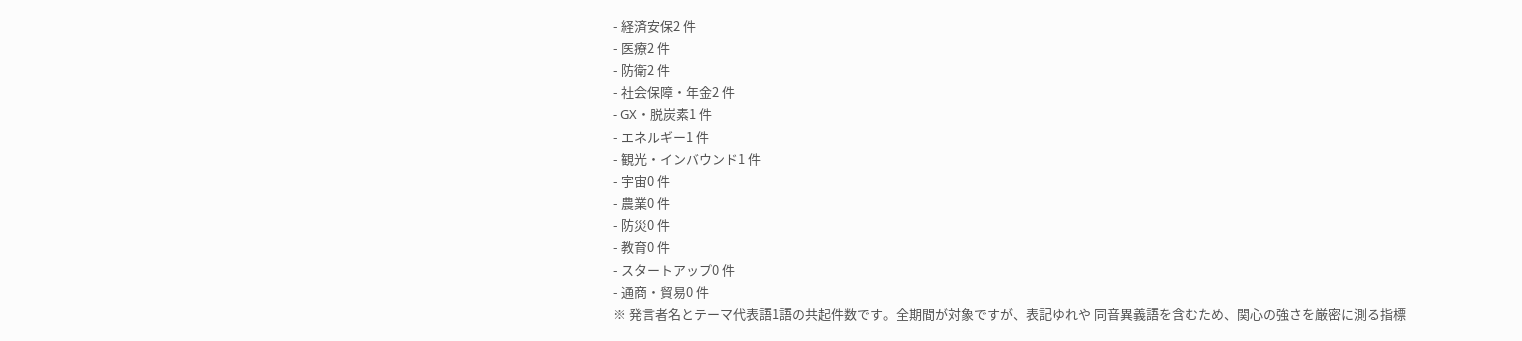- 経済安保2 件
- 医療2 件
- 防衛2 件
- 社会保障・年金2 件
- GX・脱炭素1 件
- エネルギー1 件
- 観光・インバウンド1 件
- 宇宙0 件
- 農業0 件
- 防災0 件
- 教育0 件
- スタートアップ0 件
- 通商・貿易0 件
※ 発言者名とテーマ代表語1語の共起件数です。全期間が対象ですが、表記ゆれや 同音異義語を含むため、関心の強さを厳密に測る指標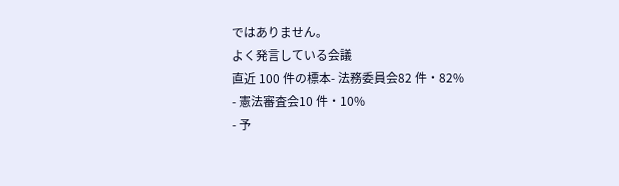ではありません。
よく発言している会議
直近 100 件の標本- 法務委員会82 件・82%
- 憲法審査会10 件・10%
- 予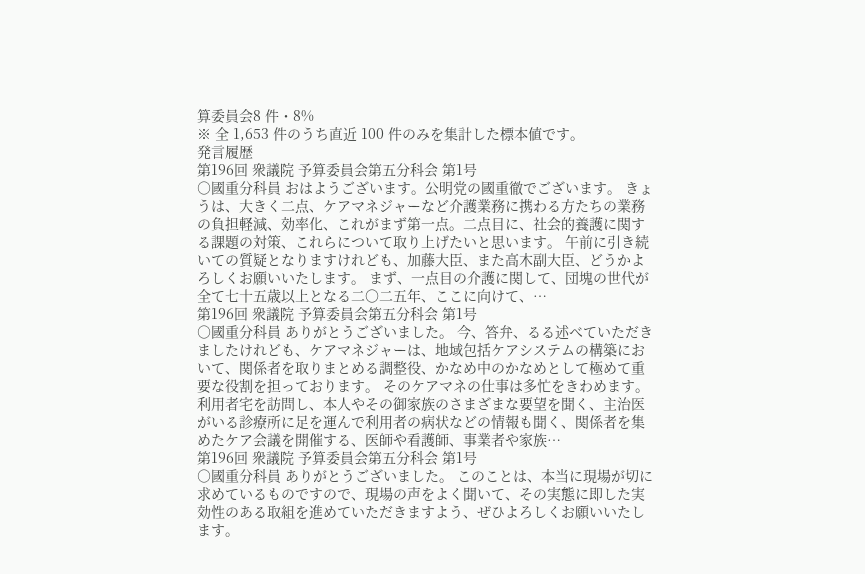算委員会8 件・8%
※ 全 1,653 件のうち直近 100 件のみを集計した標本値です。
発言履歴
第196回 衆議院 予算委員会第五分科会 第1号
○國重分科員 おはようございます。公明党の國重徹でございます。 きょうは、大きく二点、ケアマネジャーなど介護業務に携わる方たちの業務の負担軽減、効率化、これがまず第一点。二点目に、社会的養護に関する課題の対策、これらについて取り上げたいと思います。 午前に引き続いての質疑となりますけれども、加藤大臣、また高木副大臣、どうかよろしくお願いいたします。 まず、一点目の介護に関して、団塊の世代が全て七十五歳以上となる二〇二五年、ここに向けて、…
第196回 衆議院 予算委員会第五分科会 第1号
○國重分科員 ありがとうございました。 今、答弁、るる述べていただきましたけれども、ケアマネジャーは、地域包括ケアシステムの構築において、関係者を取りまとめる調整役、かなめ中のかなめとして極めて重要な役割を担っております。 そのケアマネの仕事は多忙をきわめます。利用者宅を訪問し、本人やその御家族のさまざまな要望を聞く、主治医がいる診療所に足を運んで利用者の病状などの情報も聞く、関係者を集めたケア会議を開催する、医師や看護師、事業者や家族…
第196回 衆議院 予算委員会第五分科会 第1号
○國重分科員 ありがとうございました。 このことは、本当に現場が切に求めているものですので、現場の声をよく聞いて、その実態に即した実効性のある取組を進めていただきますよう、ぜひよろしくお願いいたします。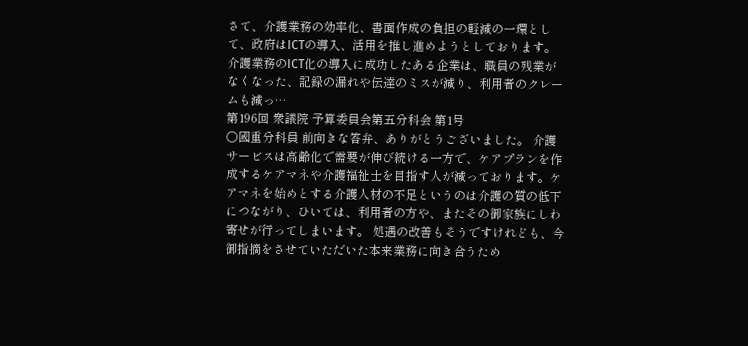さて、介護業務の効率化、書面作成の負担の軽減の一環として、政府はICTの導入、活用を推し進めようとしております。 介護業務のICT化の導入に成功したある企業は、職員の残業がなくなった、記録の漏れや伝達のミスが減り、利用者のクレームも減っ…
第196回 衆議院 予算委員会第五分科会 第1号
○國重分科員 前向きな答弁、ありがとうございました。 介護サービスは高齢化で需要が伸び続ける一方で、ケアプランを作成するケアマネや介護福祉士を目指す人が減っております。ケアマネを始めとする介護人材の不足というのは介護の質の低下につながり、ひいては、利用者の方や、またその御家族にしわ寄せが行ってしまいます。 処遇の改善もそうですけれども、今御指摘をさせていただいた本来業務に向き合うため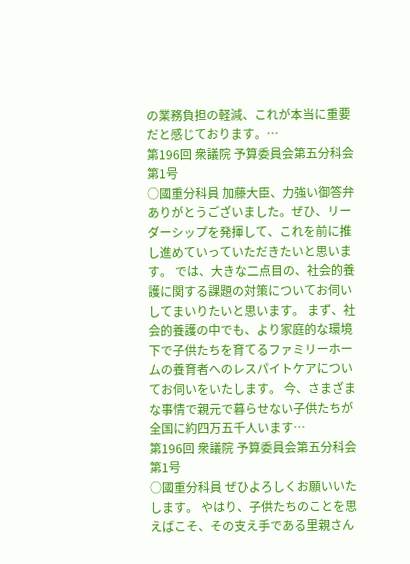の業務負担の軽減、これが本当に重要だと感じております。…
第196回 衆議院 予算委員会第五分科会 第1号
○國重分科員 加藤大臣、力強い御答弁ありがとうございました。ぜひ、リーダーシップを発揮して、これを前に推し進めていっていただきたいと思います。 では、大きな二点目の、社会的養護に関する課題の対策についてお伺いしてまいりたいと思います。 まず、社会的養護の中でも、より家庭的な環境下で子供たちを育てるファミリーホームの養育者へのレスパイトケアについてお伺いをいたします。 今、さまざまな事情で親元で暮らせない子供たちが全国に約四万五千人います…
第196回 衆議院 予算委員会第五分科会 第1号
○國重分科員 ぜひよろしくお願いいたします。 やはり、子供たちのことを思えばこそ、その支え手である里親さん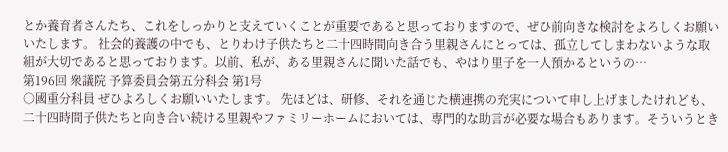とか養育者さんたち、これをしっかりと支えていくことが重要であると思っておりますので、ぜひ前向きな検討をよろしくお願いいたします。 社会的養護の中でも、とりわけ子供たちと二十四時間向き合う里親さんにとっては、孤立してしまわないような取組が大切であると思っております。以前、私が、ある里親さんに聞いた話でも、やはり里子を一人預かるというの…
第196回 衆議院 予算委員会第五分科会 第1号
○國重分科員 ぜひよろしくお願いいたします。 先ほどは、研修、それを通じた横連携の充実について申し上げましたけれども、二十四時間子供たちと向き合い続ける里親やファミリーホームにおいては、専門的な助言が必要な場合もあります。そういうとき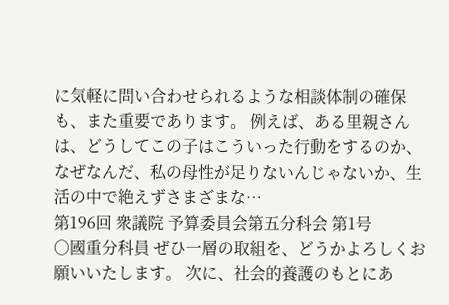に気軽に問い合わせられるような相談体制の確保も、また重要であります。 例えば、ある里親さんは、どうしてこの子はこういった行動をするのか、なぜなんだ、私の母性が足りないんじゃないか、生活の中で絶えずさまざまな…
第196回 衆議院 予算委員会第五分科会 第1号
○國重分科員 ぜひ一層の取組を、どうかよろしくお願いいたします。 次に、社会的養護のもとにあ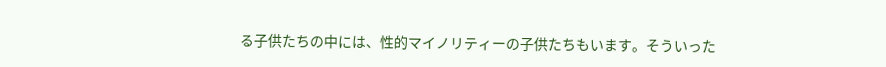る子供たちの中には、性的マイノリティーの子供たちもいます。そういった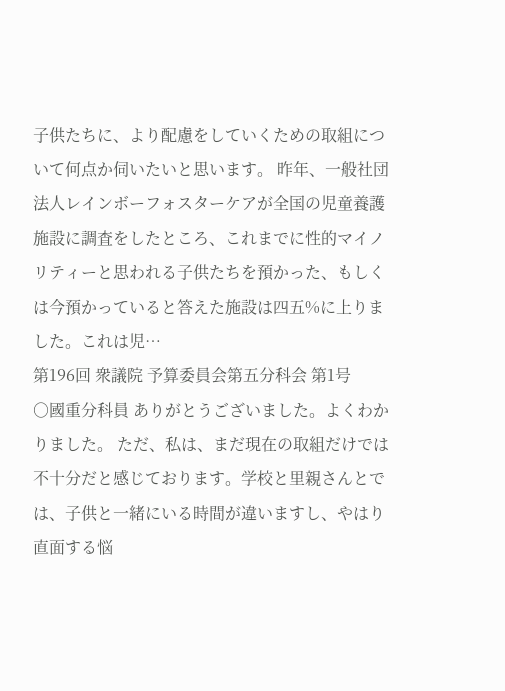子供たちに、より配慮をしていくための取組について何点か伺いたいと思います。 昨年、一般社団法人レインボーフォスターケアが全国の児童養護施設に調査をしたところ、これまでに性的マイノリティーと思われる子供たちを預かった、もしくは今預かっていると答えた施設は四五%に上りました。これは児…
第196回 衆議院 予算委員会第五分科会 第1号
○國重分科員 ありがとうございました。よくわかりました。 ただ、私は、まだ現在の取組だけでは不十分だと感じております。学校と里親さんとでは、子供と一緒にいる時間が違いますし、やはり直面する悩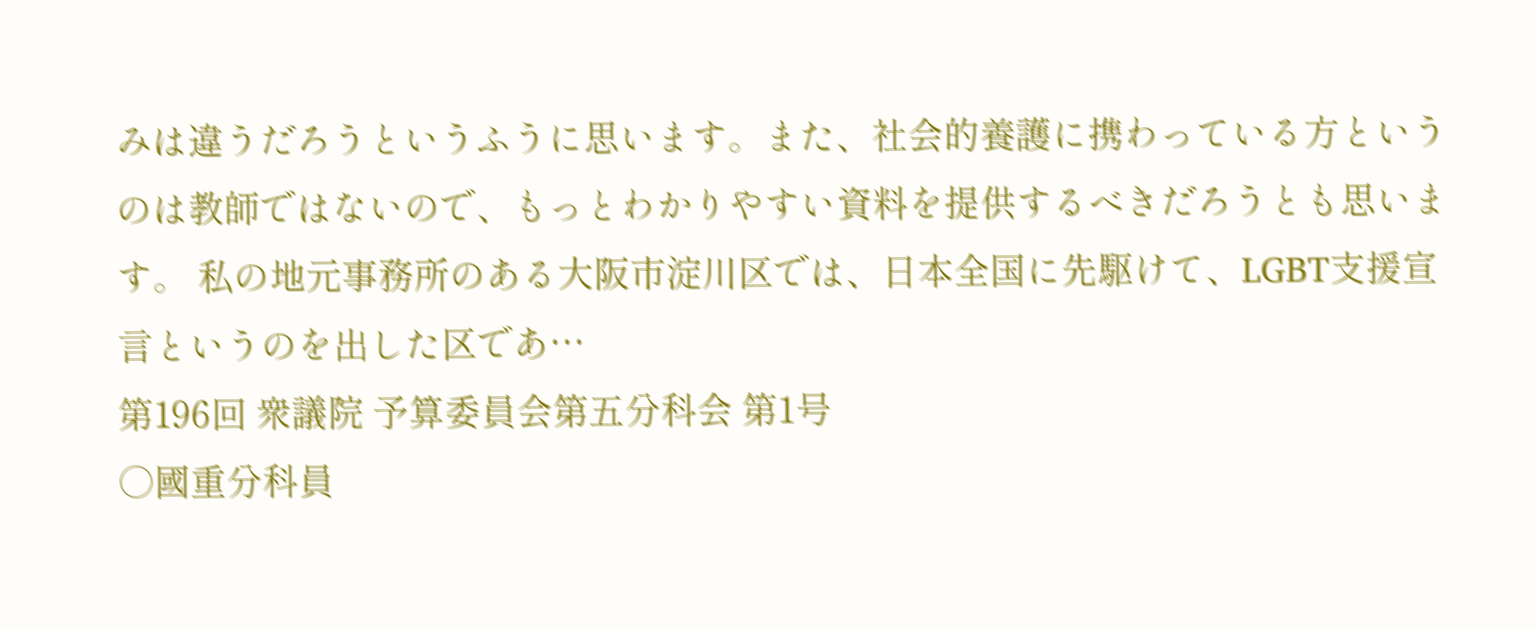みは違うだろうというふうに思います。また、社会的養護に携わっている方というのは教師ではないので、もっとわかりやすい資料を提供するべきだろうとも思います。 私の地元事務所のある大阪市淀川区では、日本全国に先駆けて、LGBT支援宣言というのを出した区であ…
第196回 衆議院 予算委員会第五分科会 第1号
○國重分科員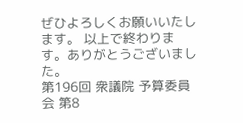ぜひよろしくお願いいたします。 以上で終わります。ありがとうございました。
第196回 衆議院 予算委員会 第8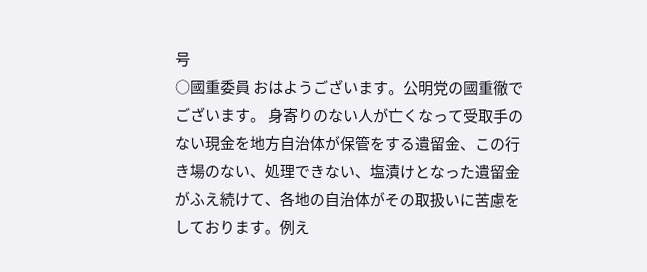号
○國重委員 おはようございます。公明党の國重徹でございます。 身寄りのない人が亡くなって受取手のない現金を地方自治体が保管をする遺留金、この行き場のない、処理できない、塩漬けとなった遺留金がふえ続けて、各地の自治体がその取扱いに苦慮をしております。例え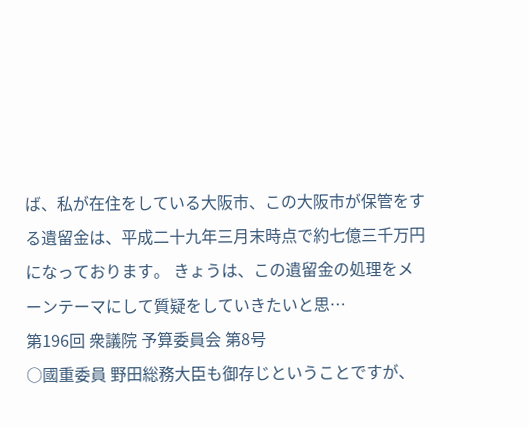ば、私が在住をしている大阪市、この大阪市が保管をする遺留金は、平成二十九年三月末時点で約七億三千万円になっております。 きょうは、この遺留金の処理をメーンテーマにして質疑をしていきたいと思…
第196回 衆議院 予算委員会 第8号
○國重委員 野田総務大臣も御存じということですが、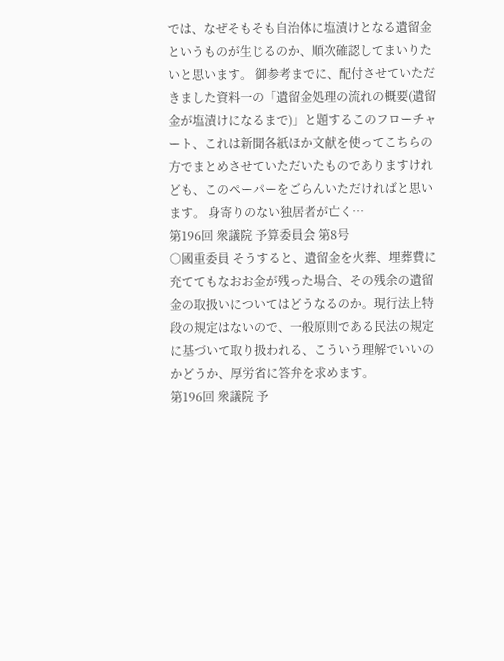では、なぜそもそも自治体に塩漬けとなる遺留金というものが生じるのか、順次確認してまいりたいと思います。 御参考までに、配付させていただきました資料一の「遺留金処理の流れの概要(遺留金が塩漬けになるまで)」と題するこのフローチャート、これは新聞各紙ほか文献を使ってこちらの方でまとめさせていただいたものでありますけれども、このペーパーをごらんいただければと思います。 身寄りのない独居者が亡く…
第196回 衆議院 予算委員会 第8号
○國重委員 そうすると、遺留金を火葬、埋葬費に充ててもなおお金が残った場合、その残余の遺留金の取扱いについてはどうなるのか。現行法上特段の規定はないので、一般原則である民法の規定に基づいて取り扱われる、こういう理解でいいのかどうか、厚労省に答弁を求めます。
第196回 衆議院 予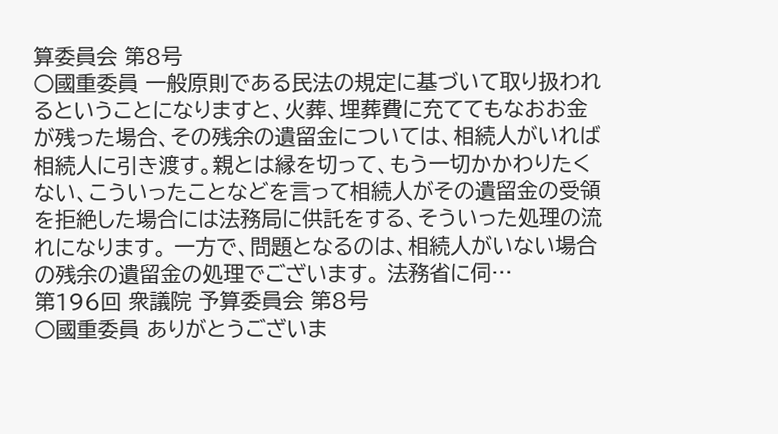算委員会 第8号
○國重委員 一般原則である民法の規定に基づいて取り扱われるということになりますと、火葬、埋葬費に充ててもなおお金が残った場合、その残余の遺留金については、相続人がいれば相続人に引き渡す。親とは縁を切って、もう一切かかわりたくない、こういったことなどを言って相続人がその遺留金の受領を拒絶した場合には法務局に供託をする、そういった処理の流れになります。 一方で、問題となるのは、相続人がいない場合の残余の遺留金の処理でございます。 法務省に伺…
第196回 衆議院 予算委員会 第8号
○國重委員 ありがとうございま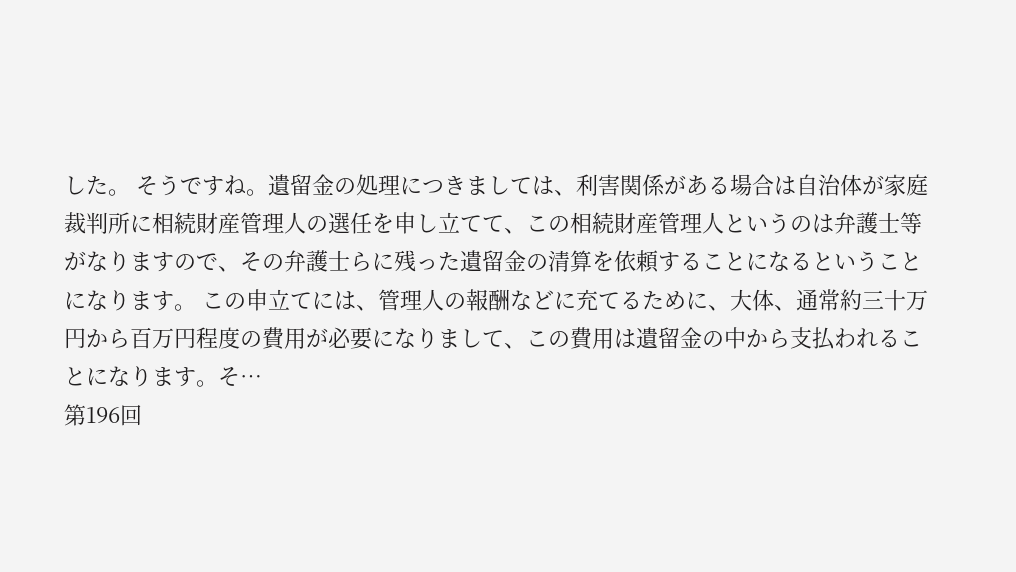した。 そうですね。遺留金の処理につきましては、利害関係がある場合は自治体が家庭裁判所に相続財産管理人の選任を申し立てて、この相続財産管理人というのは弁護士等がなりますので、その弁護士らに残った遺留金の清算を依頼することになるということになります。 この申立てには、管理人の報酬などに充てるために、大体、通常約三十万円から百万円程度の費用が必要になりまして、この費用は遺留金の中から支払われることになります。そ…
第196回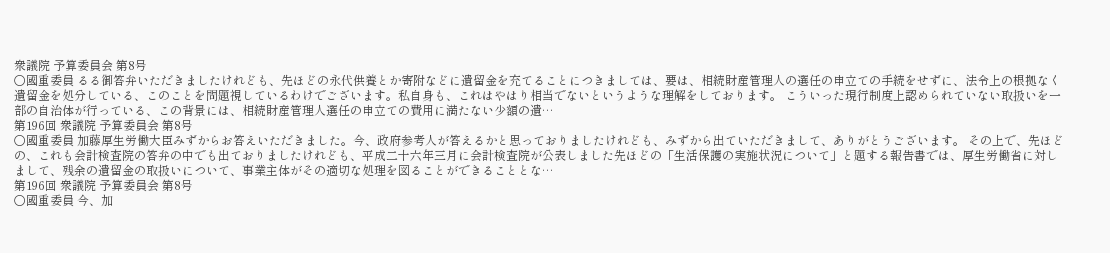衆議院 予算委員会 第8号
○國重委員 るる御答弁いただきましたけれども、先ほどの永代供養とか寄附などに遺留金を充てることにつきましては、要は、相続財産管理人の選任の申立ての手続をせずに、法令上の根拠なく遺留金を処分している、このことを問題視しているわけでございます。私自身も、これはやはり相当でないというような理解をしております。 こういった現行制度上認められていない取扱いを一部の自治体が行っている、この背景には、相続財産管理人選任の申立ての費用に満たない少額の遺…
第196回 衆議院 予算委員会 第8号
○國重委員 加藤厚生労働大臣みずからお答えいただきました。今、政府参考人が答えるかと思っておりましたけれども、みずから出ていただきまして、ありがとうございます。 その上で、先ほどの、これも会計検査院の答弁の中でも出ておりましたけれども、平成二十六年三月に会計検査院が公表しました先ほどの「生活保護の実施状況について」と題する報告書では、厚生労働省に対しまして、残余の遺留金の取扱いについて、事業主体がその適切な処理を図ることができることとな…
第196回 衆議院 予算委員会 第8号
○國重委員 今、加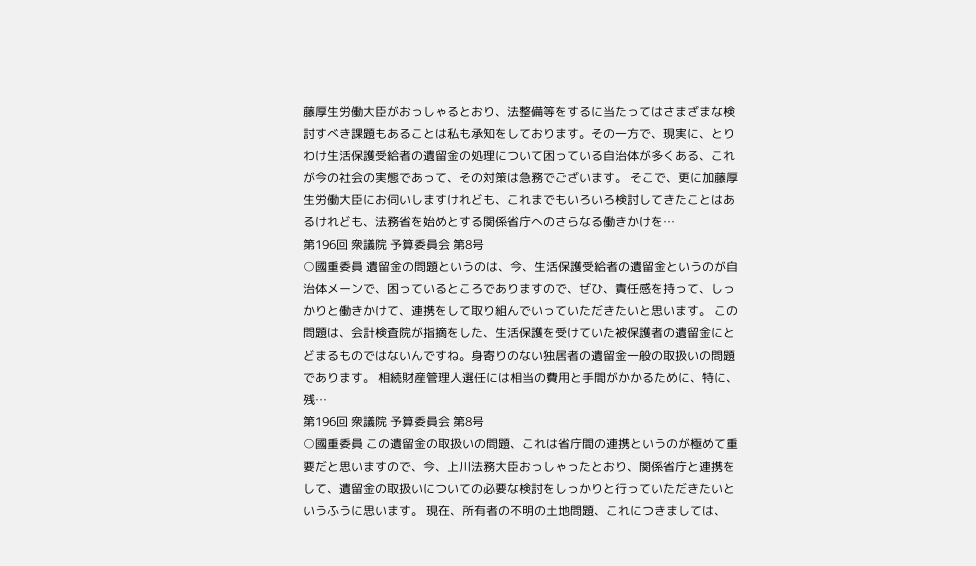藤厚生労働大臣がおっしゃるとおり、法整備等をするに当たってはさまざまな検討すべき課題もあることは私も承知をしております。その一方で、現実に、とりわけ生活保護受給者の遺留金の処理について困っている自治体が多くある、これが今の社会の実態であって、その対策は急務でございます。 そこで、更に加藤厚生労働大臣にお伺いしますけれども、これまでもいろいろ検討してきたことはあるけれども、法務省を始めとする関係省庁へのさらなる働きかけを…
第196回 衆議院 予算委員会 第8号
○國重委員 遺留金の問題というのは、今、生活保護受給者の遺留金というのが自治体メーンで、困っているところでありますので、ぜひ、責任感を持って、しっかりと働きかけて、連携をして取り組んでいっていただきたいと思います。 この問題は、会計検査院が指摘をした、生活保護を受けていた被保護者の遺留金にとどまるものではないんですね。身寄りのない独居者の遺留金一般の取扱いの問題であります。 相続財産管理人選任には相当の費用と手間がかかるために、特に、残…
第196回 衆議院 予算委員会 第8号
○國重委員 この遺留金の取扱いの問題、これは省庁間の連携というのが極めて重要だと思いますので、今、上川法務大臣おっしゃったとおり、関係省庁と連携をして、遺留金の取扱いについての必要な検討をしっかりと行っていただきたいというふうに思います。 現在、所有者の不明の土地問題、これにつきましては、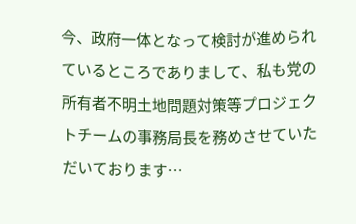今、政府一体となって検討が進められているところでありまして、私も党の所有者不明土地問題対策等プロジェクトチームの事務局長を務めさせていただいております…